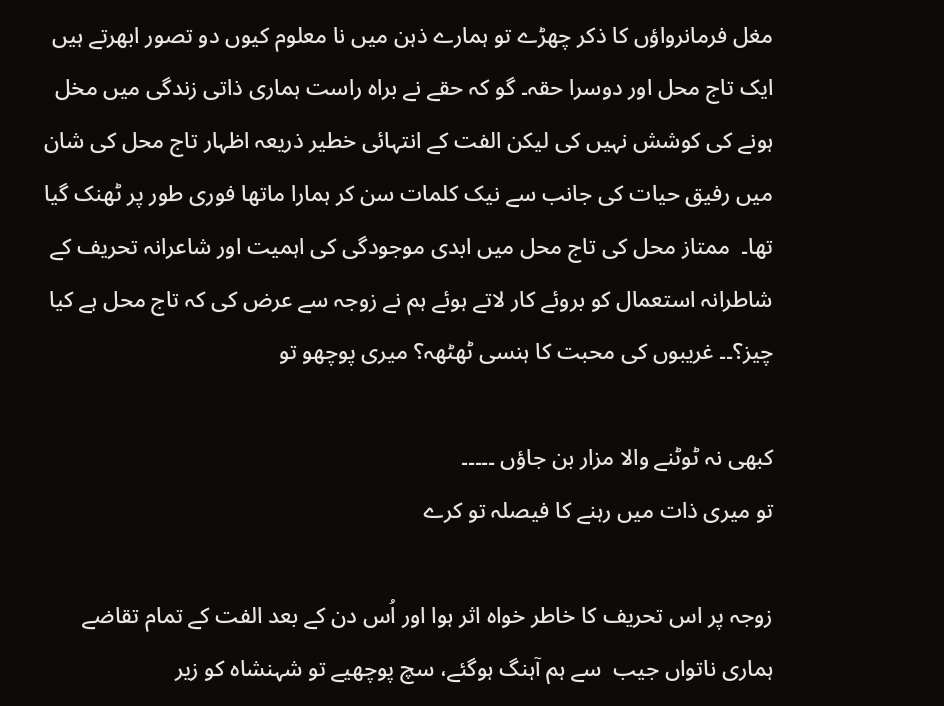مغل فرمانرواؤں کا ذکر چھڑے تو ہمارے ذہن میں‌ نا معلوم کیوں دو تصور ابھرتے ہیں ایک تاج محل اور دوسرا حقہ۔ گو کہ حقے نے براہ راست ہماری ذاتی زندگی میں مخل ہونے کی کوشش نہیں کی لیکن الفت کے انتہائی خطیر ذریعہ اظہار تاج محل کی شان میں رفیق حیات کی جانب سے نیک کلمات سن کر ہمارا ماتھا فوری طور پر ٹھنک گیا تھا۔  ممتاز محل کی تاج محل میں ابدی موجودگی کی اہمیت اور شاعرانہ تحریف کے شاطرانہ استعمال کو بروئے کار لاتے ہوئے ہم نے زوجہ سے عرض کی کہ تاج محل ہے کیا چیز؟۔۔ غریبوں کی محبت کا ہنسی ٹھٹھہ؟ میری پوچھو تو

کبھی نہ ٹوٹنے والا مزار بن جاؤں ۔۔۔۔۔
تو میری ذات میں رہنے کا فیصلہ تو کرے

زوجہ پر اس تحریف کا خاطر خواہ اثر ہوا اور اُس دن کے بعد الفت کے تمام تقاضے ہماری ناتواں جیب  سے ہم آہنگ ہوگئے، سچ پوچھیے تو شہنشاہ کو زیر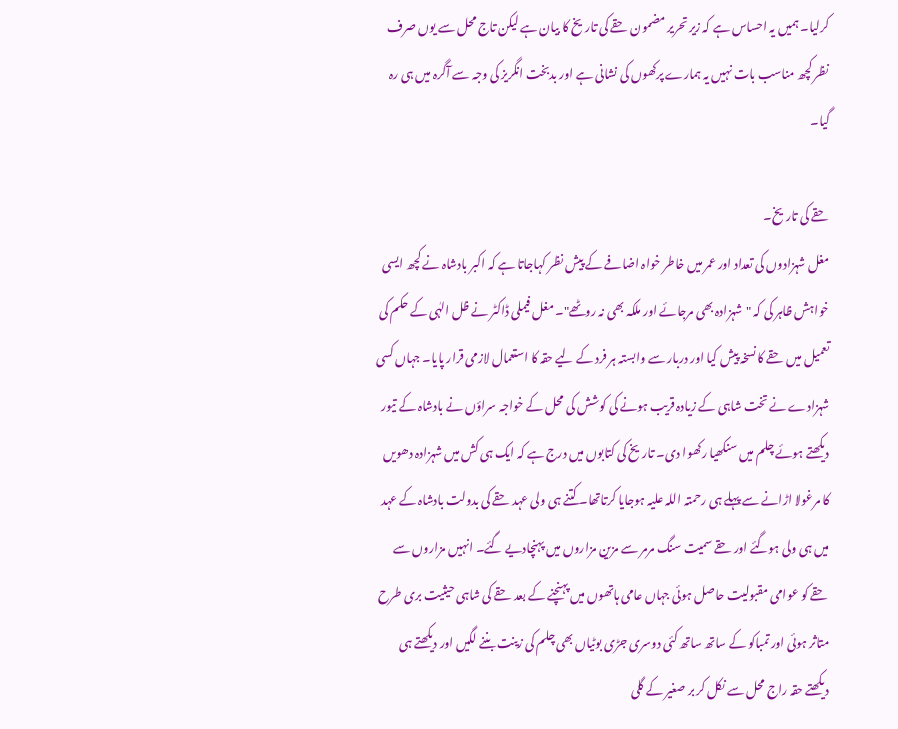کرلیا۔‌ ہمیں یہ احساس ہے کہ زیر تحریر مضمون حقے کی تاریخ کا بیان ہے لیکن تاج محل سے یوں صرف نظر کچھ مناسب بات نہیں یہ ہمارے پرکھوں کی نشانی ہے اور بدبخت انگریز کی وجہ سے آگرہ میں‌ ہی رہ گیا۔

حقے کی تاریخ۔
مغل شہزادوں کی تعداد اور عمر میں خاطر خواہ اضافے کے پیش نظر کہاجاتا ہے کہ اکبر بادشاہ نے کچھ ایسی خواہش ظاہر کی کہ "شہزادہ بھی مرجائے اور ملکہ بھی نہ روٹھے"۔ مغل فیملی ڈاکٹر نے ظل الہٰی کے حکم کی تعمیل میں حقے کا نسخہ پیش کیا اور دربار سے وابستہ ہر فرد کے لیے حقہ کا استعمال لازمی قرار پایا۔ جہاں کسی شہزادے نے تخت شاہی کے زیادہ قریب ہونے کی کوشش کی محل کے خواجہ سراؤں نے بادشاہ کے تیور دیکھتے ہوئے چلم میں سنکھیا رکھوا دی۔ تاریخ‌ کی کتابوں میں درج ہے کہ ایک ہی کش میں شہزادہ دھویں کا مرغولا اڑانے سے پہلے ہی رحمتہ اللہ علیہ ہوجایا کرتاتھا۔ کتنے ہی ولی عہد حقے کی بدولت بادشاہ کے عہد میں ہی ولی ہوگئے‌ اور حقے سمیت سنگ مرمر سے مزین مزاروں میں پہنچادیے گئے۔ انہیں مزاروں سے حقے کو عوامی مقبولیت حاصل ہوئی جہاں عامی ہاتھوں میں پہنچنے کے بعد حقے کی شاہی حیثیت بری طرح متاثر ہوئی اور تمباکو کے ساتھ ساتھ کئی دوسری جڑی بوٹیاں بھی چلم کی زینت بننے لگیں اور دیکھتے ہی دیکھتے حقہ راج محل سے نکل کر بر صغیر کے گلی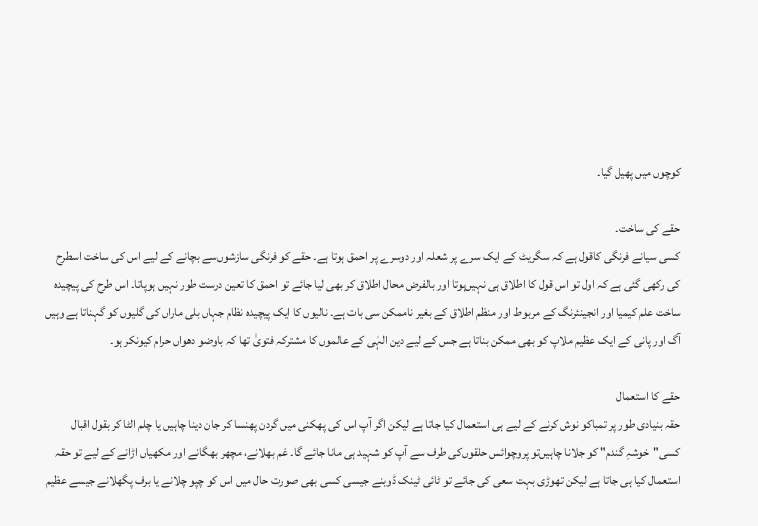کوچوں میں پھیل گیا۔

حقے کی ساخت۔
کسی سیانے فرنگی کاقول ہے کہ سگریٹ کے ایک سرے پر شعلہ اور دوسرے پر احمق ہوتا ہے۔ حقے کو فرنگی سازشوں‌سے بچانے کے لیے اس کی ساخت اسطرح کی رکھی گئی ہے کہ اول تو اس قول کا اطلاق ہی نہیں‌ہوتا اور بالفرض محال اطلاق کر بھی لیا جائے تو احمق کا تعین درست طور نہیں‌ ہوپاتا۔ اس طرح کی پیچیدہ ساخت علم کیمیا اور انجینئرنگ کے مربوط اور منظم اطلاق کے بغیر ناممکن سی بات ہے۔ نالیوں کا ایک پیچیدہ نظام جہاں بلی ماراں کی گلیوں کو گہناتا ہے‌ وہیں آگ اور پانی کے ایک عظیم ملاپ کو بھی ممکن بناتا ہے جس کے لیے دین الہٰی کے عالموں کا مشترکہ فتویٰ تھا کہ باوضو دھواں حرام کیونکر ہو۔

حقے کا استعمال
حقہ بنیادی طور پر تمباکو نوش کرنے کے لیے ہی استعمال کیا جاتا ہے لیکن اگر آپ اس کی پھکنی میں گردن پھنسا کر جان دینا چاہیں یا چلم الٹا کر بقول اقبال کسی"خوشہِ گندم" کو جلانا چاہیں‌تو پروچوائس حلقوں‌کی طرف سے آپ کو شہید ہی مانا جائے گا۔‌ غم بھلانے، مچھر بھگانے اور مکھیاں اڑانے کے لیے تو حقہ استعمال کیا ہی جاتا ہے لیکن تھوڑی بہت سعی کی جائے تو ٹائی ٹینک ڈوبنے جیسی کسی بھی صورت حال میں اس کو چپو چلانے یا برف پگھلانے جیسے عظیم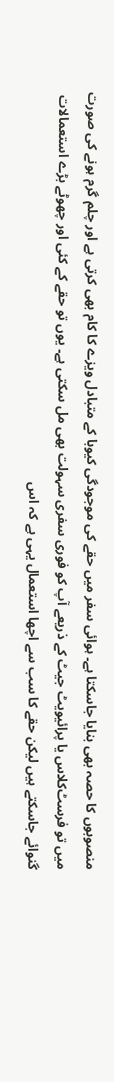منصوبوں کا حصہ بھی بنایا جاسکتا ہے۔ ہوائی سفر میں حقے کی موجودگی کیوبا کے متبادل ویزے کا کام بھی کرتی ہے اور چلم گرم ہونے کی صورت میں‌ تو فرسٹ‌کلاس یا پرائیویٹ جیٹ کے ذریعے آپ کو فوری سفری سہولت بھی مل سکتی ہے۔ یوں تو حقے کے کئی اور چھوٹے بڑے استعمالات گنوائے جاسکتے ہیں لیکن حقے کا سب سے اچھا استعمال یہی ہے کہ اس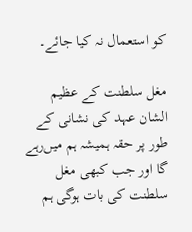کو استعمال نہ کیا جائے۔

مغل سلطنت کے عظیم الشان عہد کی نشانی کے طور پر حقہ ہمیشہ ہم میں‌رہے گا اور جب کبھی مغل سلطنت کی بات ہوگی ہم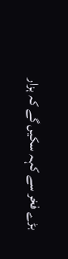بڑے فخر سے کہہ سکیں گے کہ ہزار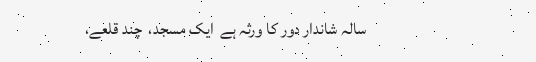سالہ شاندار دور کا ورثہ ہے  ایک مسجد،  چند قلعے،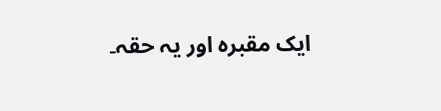ایک مقبرہ اور یہ حقہ۔